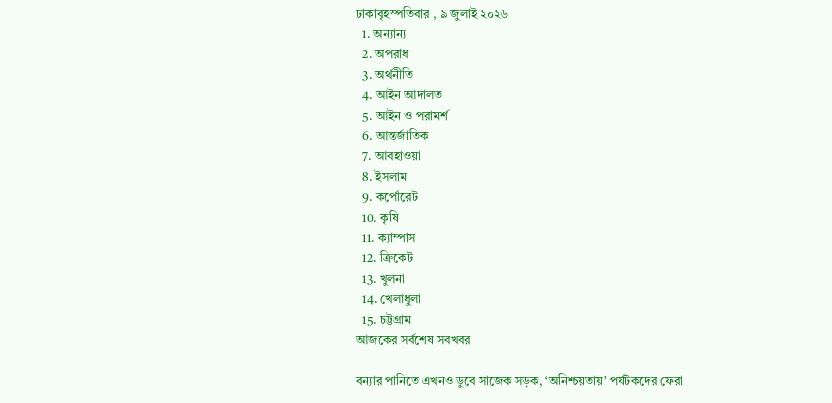ঢাকাবৃহস্পতিবার , ৯ জুলাই ২০২৬
  1. অন্যান্য
  2. অপরাধ
  3. অর্থনীতি
  4. আইন আদালত
  5. আইন ও পরামর্শ
  6. আন্তর্জাতিক
  7. আবহাওয়া
  8. ইসলাম
  9. কর্পোরেট
  10. কৃষি
  11. ক্যাম্পাস
  12. ক্রিকেট
  13. খুলনা
  14. খেলাধুলা
  15. চট্টগ্রাম
আজকের সর্বশেষ সবখবর

বন্যার পানিতে এখনও ডুবে সাজেক সড়ক, ‘অনিশ্চয়তায়’ পর্যটকদের ফেরা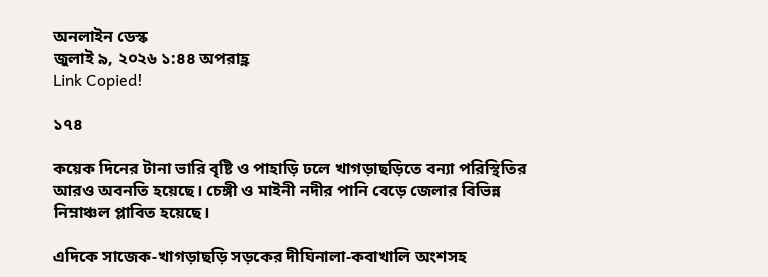অনলাইন ডেস্ক
জুলাই ৯, ২০২৬ ১:৪৪ অপরাহ্ণ
Link Copied!

১৭৪

কয়েক দিনের টানা ভারি বৃষ্টি ও পাহাড়ি ঢলে খাগড়াছড়িতে বন্যা পরিস্থিতির আরও অবনতি হয়েছে। চেঙ্গী ও মাইনী নদীর পানি বেড়ে জেলার বিভিন্ন নিম্নাঞ্চল প্লাবিত হয়েছে।

এদিকে সাজেক-খাগড়াছড়ি সড়কের দীঘিনালা-কবাখালি অংশসহ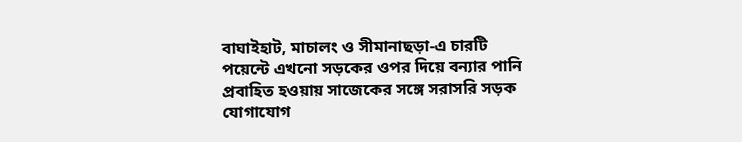বাঘাইহাট, মাচালং ও সীমানাছড়া-এ চারটি পয়েন্টে এখনো সড়কের ওপর দিয়ে বন্যার পানি প্রবাহিত হওয়ায় সাজেকের সঙ্গে সরাসরি সড়ক যোগাযোগ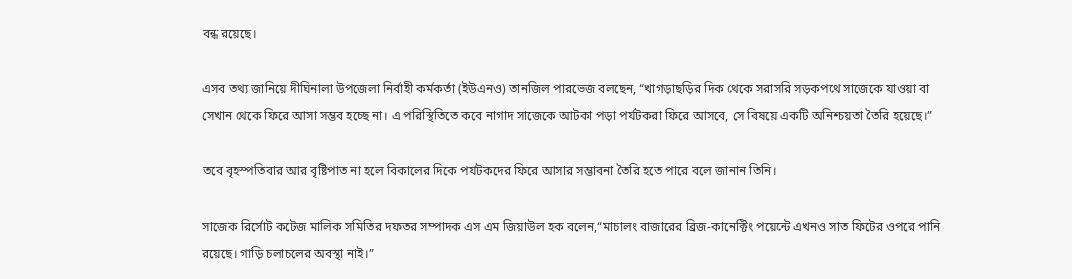বন্ধ রয়েছে।

এসব তথ্য জানিয়ে দীঘিনালা উপজেলা নির্বাহী কর্মকর্তা (ইউএনও) তানজিল পারভেজ বলছেন, “খাগড়াছড়ির দিক থেকে সরাসরি সড়কপথে সাজেকে যাওয়া বা সেখান থেকে ফিরে আসা সম্ভব হচ্ছে না। এ পরিস্থিতিতে কবে নাগাদ সাজেকে আটকা পড়া পর্যটকরা ফিরে আসবে, সে বিষয়ে একটি অনিশ্চয়তা তৈরি হয়েছে।”

তবে বৃহস্পতিবার আর বৃষ্টিপাত না হলে বিকালের দিকে পর্যটকদের ফিরে আসার সম্ভাবনা তৈরি হতে পারে বলে জানান তিনি।

সাজেক রির্সোট কটেজ মালিক সমিতির দফতর সম্পাদক এস এম জিয়াউল হক বলেন,“মাচালং বাজারের ব্রিজ-কানেক্টিং পয়েন্টে এখনও সাত ফিটের ওপরে পানি রয়েছে। গাড়ি চলাচলের অবস্থা নাই।”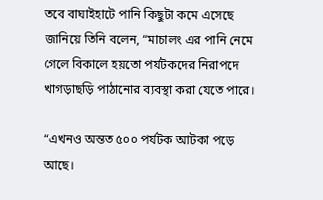তবে বাঘাইহাটে পানি কিছুটা কমে এসেছে জানিয়ে তিনি বলেন, “মাচালং এর পানি নেমে গেলে বিকালে হয়তো পর্যটকদের নিরাপদে খাগড়াছড়ি পাঠানোর ব্যবস্থা করা যেতে পারে।

“এখনও অন্তত ৫০০ পর্যটক আটকা পড়ে আছে।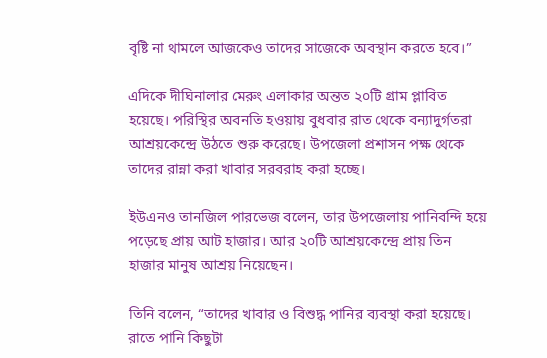বৃষ্টি না থামলে আজকেও তাদের সাজেকে অবস্থান করতে হবে।”

এদিকে দীঘিনালার মেরুং এলাকার অন্তত ২০টি গ্রাম প্লাবিত হয়েছে। পরিস্থির অবনতি হওয়ায় বুধবার রাত থেকে বন্যাদুর্গতরা আশ্রয়কেন্দ্রে উঠতে শুরু করেছে। উপজেলা প্রশাসন পক্ষ থেকে তাদের রান্না করা খাবার সরবরাহ করা হচ্ছে।

ইউএনও তানজিল পারভেজ বলেন, তার উপজেলায় পানিবন্দি হয়ে পড়েছে প্রায় আট হাজার। আর ২০টি আশ্রয়কেন্দ্রে প্রায় তিন হাজার মানুষ আশ্রয় নিয়েছেন।

তিনি বলেন, “তাদের খাবার ও বিশুদ্ধ পানির ব্যবস্থা করা হয়েছে। রাতে পানি কিছুটা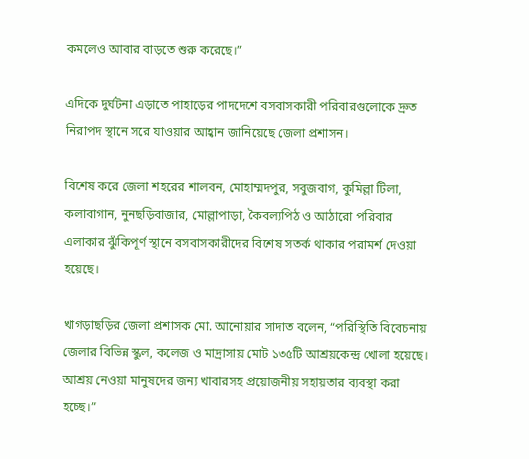কমলেও আবার বাড়তে শুরু করেছে।”

এদিকে দুর্ঘটনা এড়াতে পাহাড়ের পাদদেশে বসবাসকারী পরিবারগুলোকে দ্রুত নিরাপদ স্থানে সরে যাওয়ার আহ্বান জানিয়েছে জেলা প্রশাসন।

বিশেষ করে জেলা শহরের শালবন, মোহাম্মদপুর, সবুজবাগ, কুমিল্লা টিলা, কলাবাগান, নুনছড়িবাজার, মোল্লাপাড়া, কৈবল্যপিঠ ও আঠারো পরিবার এলাকার ঝুঁকিপূর্ণ স্থানে বসবাসকারীদের বিশেষ সতর্ক থাকার পরামর্শ দেওয়া হয়েছে।

খাগড়াছড়ির জেলা প্রশাসক মো. আনোয়ার সাদাত বলেন, “পরিস্থিতি বিবেচনায় জেলার বিভিন্ন স্কুল, কলেজ ও মাদ্রাসায় মোট ১৩৫টি আশ্রয়কেন্দ্র খোলা হয়েছে। আশ্রয় নেওয়া মানুষদের জন্য খাবারসহ প্রয়োজনীয় সহায়তার ব্যবস্থা করা হচ্ছে।”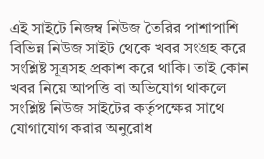এই সাইটে নিজম্ব নিউজ তৈরির পাশাপাশি বিভিন্ন নিউজ সাইট থেকে খবর সংগ্রহ করে সংশ্লিষ্ট সূত্রসহ প্রকাশ করে থাকি। তাই কোন খবর নিয়ে আপত্তি বা অভিযোগ থাকলে সংশ্লিষ্ট নিউজ সাইটের কর্তৃপক্ষের সাথে যোগাযোগ করার অনুরোধ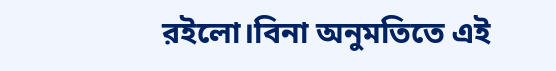রইলো।বিনা অনুমতিতে এই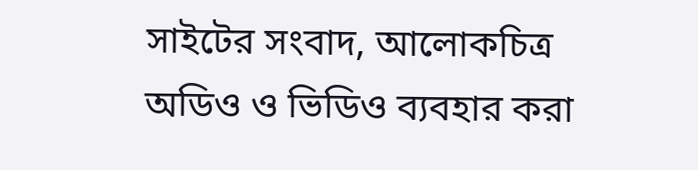সাইটের সংবাদ, আলোকচিত্র অডিও ও ভিডিও ব্যবহার করা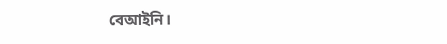বেআইনি।